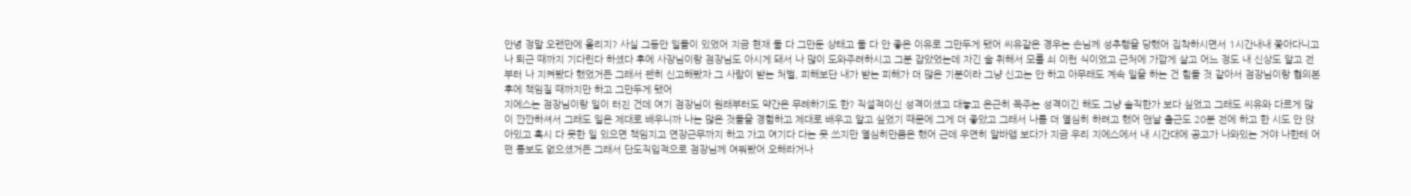안녕 정말 오랜만에 올리지? 사실 그동안 일들이 있었어 지금 현재 둘 다 그만둔 상태고 둘 다 안 좋은 이유로 그만두게 됐어 씨유같은 경우는 손님께 성추행을 당했어 집착하시면서 1시간내내 쫓아다니고 나 퇴근 때까지 기다린다 하셨다 후에 사장님이랑 점장님도 아시게 돼서 나 많이 도와주려하시고 그분 잡았었는데 자긴 술 취해서 모를 쇠 이런 식이었고 근처에 가깝게 살고 어느 정도 내 신상도 알고 전부터 나 지켜봤다 했었거든 그래서 괜히 신고해봤자 그 사람이 받는 처벌, 피해보단 내가 받는 피해가 더 많은 기분이라 그냥 신고는 안 하고 아무래도 계속 일을 하는 건 힘들 것 같아서 점장님이랑 협의본 후에 책임질 때까지만 하고 그만두게 됐어
지에스는 점장님이랑 일이 터진 건데 여기 점장님이 원래부터도 약간은 무례하기도 한? 직설적이신 성격이셨고 대놓고 은근히 쪽주는 성격이긴 해도 그냥 솔직한가 보다 싶었고 그래도 씨유와 다르게 많이 깐깐하셔서 그래도 일은 제대로 배우니까 나는 많은 것들을 경험하고 제대로 배우고 알고 싶었기 때문에 그게 더 좋았고 그래서 나름 더 열심히 하려고 했어 맨날 출근도 20분 전에 하고 한 시도 안 앉아있고 혹시 다 못한 일 있으면 책임지고 연장근무까지 하고 가고 여기다 다는 못 쓰지만 열심히만큼은 했어 근데 우연히 알바앱 보다가 지금 우리 지에스에서 내 시간대에 공고가 나와있는 거야 나한테 어떤 통보도 없으셨거든 그래서 단도직입적으로 점장님께 여쭤봤어 오해라거나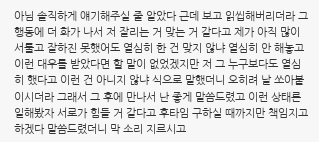아님 솔직하게 얘기해주실 줄 알았다 근데 보고 읽씹해버리더라 그 행동에 더 화가 나서 저 잘리는 거 맞는 거 같다고 제가 아직 많이 서툴고 잘하진 못했어도 열심히 한 건 맞지 않냐 열심히 안 해놓고 이런 대우를 받았다면 할 말이 없었겠지만 저 그 누구보다도 열심히 했다고 이런 건 아니지 않냐 식으로 말했더니 오히려 날 쏘아붙이시더라 그래서 그 후에 만나서 난 좋게 말씀드렸고 이런 상태론 일해봤자 서로가 힘들 거 같다고 후타임 구하실 때까지만 책임지고 하겠다 말씀드렸더니 막 소리 지르시고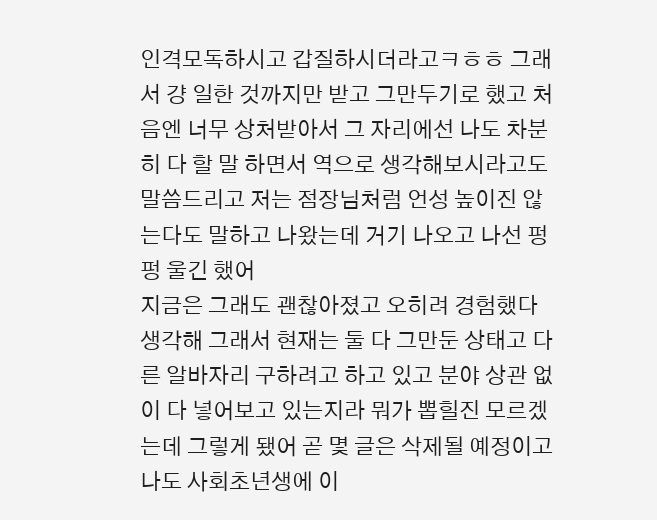인격모독하시고 갑질하시더라고ㅋㅎㅎ 그래서 걍 일한 것까지만 받고 그만두기로 했고 처음엔 너무 상처받아서 그 자리에선 나도 차분히 다 할 말 하면서 역으로 생각해보시라고도 말씀드리고 저는 점장님처럼 언성 높이진 않는다도 말하고 나왔는데 거기 나오고 나선 펑펑 울긴 했어
지금은 그래도 괜찮아졌고 오히려 경험했다 생각해 그래서 현재는 둘 다 그만둔 상태고 다른 알바자리 구하려고 하고 있고 분야 상관 없이 다 넣어보고 있는지라 뭐가 뽑힐진 모르겠는데 그렇게 됐어 곧 몇 글은 삭제될 예정이고 나도 사회초년생에 이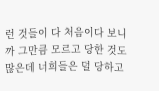런 것들이 다 처음이다 보니까 그만큼 모르고 당한 것도 많은데 너희들은 덜 당하고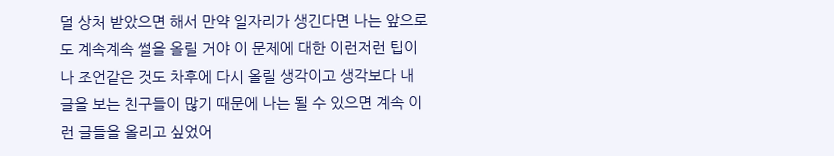덜 상처 받았으면 해서 만약 일자리가 생긴다면 나는 앞으로도 계속계속 썰을 올릴 거야 이 문제에 대한 이런저런 팁이나 조언같은 것도 차후에 다시 올릴 생각이고 생각보다 내 글을 보는 친구들이 많기 때문에 나는 될 수 있으면 계속 이런 글들을 올리고 싶었어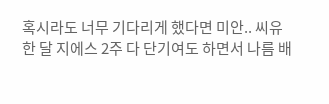혹시라도 너무 기다리게 했다면 미안.. 씨유 한 달 지에스 2주 다 단기여도 하면서 나름 배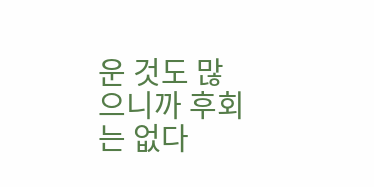운 것도 많으니까 후회는 없다